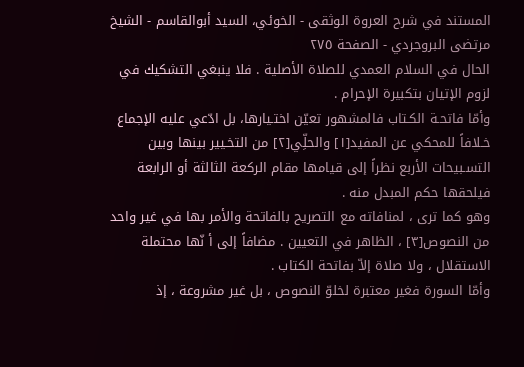المستند في شرح العروة الوثقى - الخوئي، السيد أبوالقاسم - الشيخ مرتضى البروجردي - الصفحة ٢٧٥
الحال في السلام العمدي للصلاة الأصلية . فلا ينبغي التشكيك في لزوم الإتيان بتكبيرة الإحرام .
وأمّا فاتحـة الكـتاب فالمشهور تعيّن اختـيارها، بل ادّعي عليه الإجماع خـلافاً للمحكي عن المفيد[١] والحلِّي[٢] من التخـيير بينها وبين التسـبيحات الأربع نظراً إلى قيامها مقام الركعة الثالثة أو الرابعة فيلحقها حكم المبدل منه .
وهو كما ترى ، لمنافاته مع التصريح بالفاتحة والأمر بها في غير واحد من النصوص[٣] ، الظاهر في التعيين . مضافاً إلى أ نّها محتملة الاستقلال ، ولا صلاة إلاّ بفاتحة الكتاب .
وأمّا السورة فغير معتبرة لخلوّ النصوص ، بل غير مشروعة ، إذ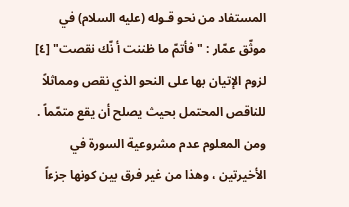المستفاد من نحو قـوله (عليه السلام) في موثّق عمّار : "فأتمّ ما ظننت أ نّك نقصت" [٤] لزوم الإتيان بها على النحو الذي نقص ومماثلاً للناقص المحتمل بحيث يصلح أن يقع متمّماً . ومن المعلوم عدم مشروعية السورة في الأخيرتين ، وهذا من غير فرق بين كونها جزءاً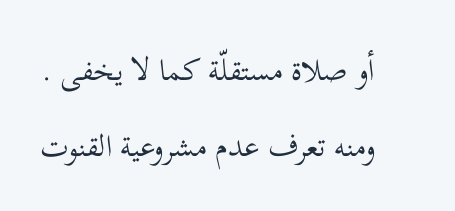أو صلاة مستقلّة كما لا يخفى .
ومنه تعرف عدم مشروعية القنوت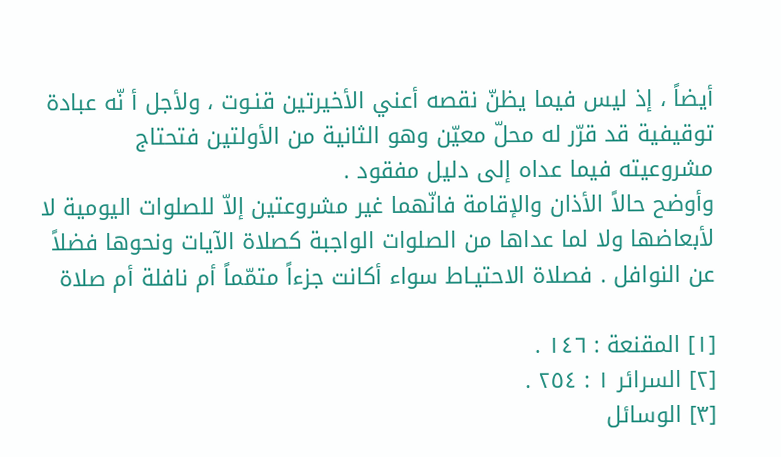أيضاً ، إذ ليس فيما يظنّ نقصه أعني الأخيرتين قنـوت ، ولأجل أ نّه عبادة توقيفية قد قرّر له محلّ معيّن وهو الثانية من الأولتين فتحتاج مشروعيته فيما عداه إلى دليل مفقود .
وأوضح حالاً الأذان والإقامة فانّهما غير مشروعتين إلاّ للصلوات اليومية لا لأبعاضها ولا لما عداها من الصلوات الواجبة كصلاة الآيات ونحوها فضلاً عن النوافل . فصلاة الاحتيـاط سواء أكانت جزءاً متمّماً أم نافلة أم صلاة

[١] المقنعة : ١٤٦ .
[٢] السرائر ١ : ٢٥٤ .
[٣] الوسائل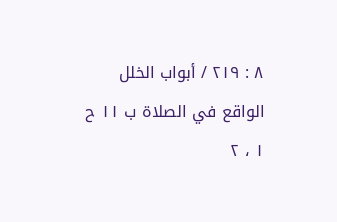٨ : ٢١٩ / أبواب الخلل الواقع في الصلاة ب ١١ ح ١ ، ٢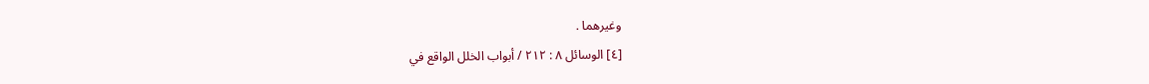وغيرهما .
[٤] الوسائل ٨ : ٢١٢ / أبواب الخلل الواقع في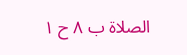الصلاة ب ٨ ح ١